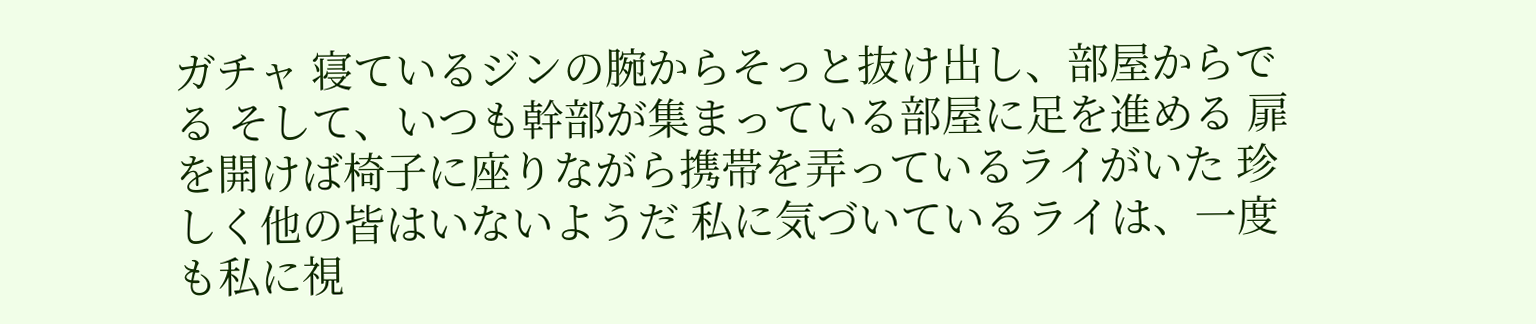ガチャ 寝ているジンの腕からそっと抜け出し、部屋からでる そして、いつも幹部が集まっている部屋に足を進める 扉を開けば椅子に座りながら携帯を弄っているライがいた 珍しく他の皆はいないようだ 私に気づいているライは、一度も私に視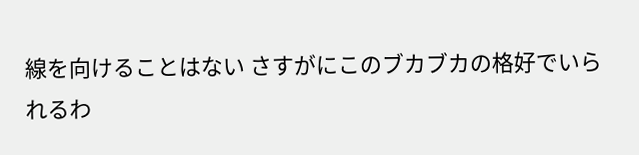線を向けることはない さすがにこのブカブカの格好でいられるわ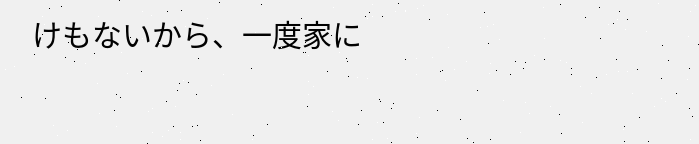けもないから、一度家に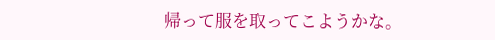帰って服を取ってこようかな。